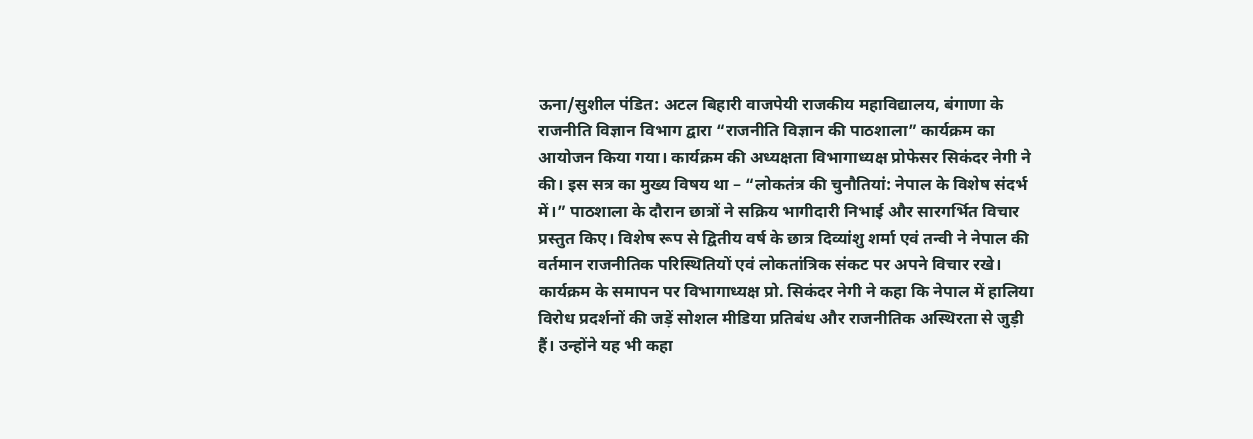ऊना/सुशील पंडित: अटल बिहारी वाजपेयी राजकीय महाविद्यालय, बंगाणा के राजनीति विज्ञान विभाग द्वारा “राजनीति विज्ञान की पाठशाला” कार्यक्रम का आयोजन किया गया। कार्यक्रम की अध्यक्षता विभागाध्यक्ष प्रोफेसर सिकंदर नेगी ने की। इस सत्र का मुख्य विषय था – “लोकतंत्र की चुनौतियां: नेपाल के विशेष संदर्भ में।” पाठशाला के दौरान छात्रों ने सक्रिय भागीदारी निभाई और सारगर्भित विचार प्रस्तुत किए। विशेष रूप से द्वितीय वर्ष के छात्र दिव्यांशु शर्मा एवं तन्वी ने नेपाल की वर्तमान राजनीतिक परिस्थितियों एवं लोकतांत्रिक संकट पर अपने विचार रखे। कार्यक्रम के समापन पर विभागाध्यक्ष प्रो. सिकंदर नेगी ने कहा कि नेपाल में हालिया विरोध प्रदर्शनों की जड़ें सोशल मीडिया प्रतिबंध और राजनीतिक अस्थिरता से जुड़ी हैं। उन्होंने यह भी कहा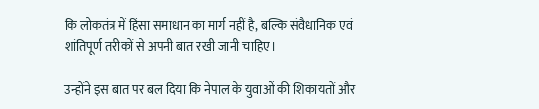कि लोकतंत्र में हिंसा समाधान का मार्ग नहीं है, बल्कि संवैधानिक एवं शांतिपूर्ण तरीकों से अपनी बात रखी जानी चाहिए।

उन्होंने इस बात पर बल दिया कि नेपाल के युवाओं की शिकायतों और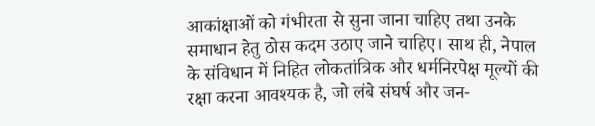आकांक्षाओं को गंभीरता से सुना जाना चाहिए तथा उनके समाधान हेतु ठोस कदम उठाए जाने चाहिए। साथ ही, नेपाल के संविधान में निहित लोकतांत्रिक और धर्मनिरपेक्ष मूल्यों की रक्षा करना आवश्यक है, जो लंबे संघर्ष और जन-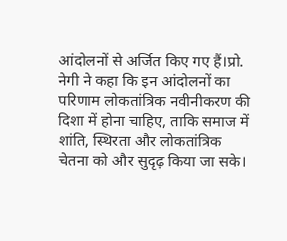आंदोलनों से अर्जित किए गए हैं।प्रो. नेगी ने कहा कि इन आंदोलनों का परिणाम लोकतांत्रिक नवीनीकरण की दिशा में होना चाहिए, ताकि समाज में शांति, स्थिरता और लोकतांत्रिक चेतना को और सुदृढ़ किया जा सके।